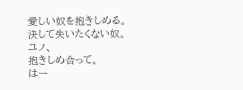愛しい奴を抱きしめる。
決して失いたくない奴。
ユノ、
抱きしめ合って。
はー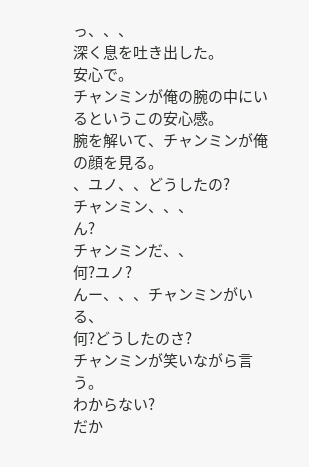っ、、、
深く息を吐き出した。
安心で。
チャンミンが俺の腕の中にいるというこの安心感。
腕を解いて、チャンミンが俺の顔を見る。
、ユノ、、どうしたの?
チャンミン、、、
ん?
チャンミンだ、、
何?ユノ?
んー、、、チャンミンがいる、
何?どうしたのさ?
チャンミンが笑いながら言う。
わからない?
だか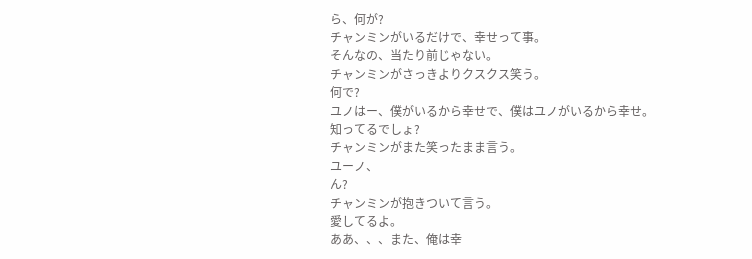ら、何が?
チャンミンがいるだけで、幸せって事。
そんなの、当たり前じゃない。
チャンミンがさっきよりクスクス笑う。
何で?
ユノはー、僕がいるから幸せで、僕はユノがいるから幸せ。
知ってるでしょ?
チャンミンがまた笑ったまま言う。
ユーノ、
ん?
チャンミンが抱きついて言う。
愛してるよ。
ああ、、、また、俺は幸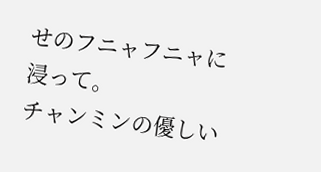せのフニャフニャに浸って。
チャンミンの優しい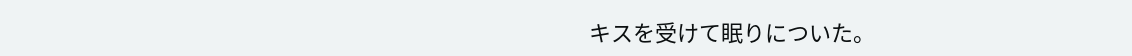キスを受けて眠りについた。